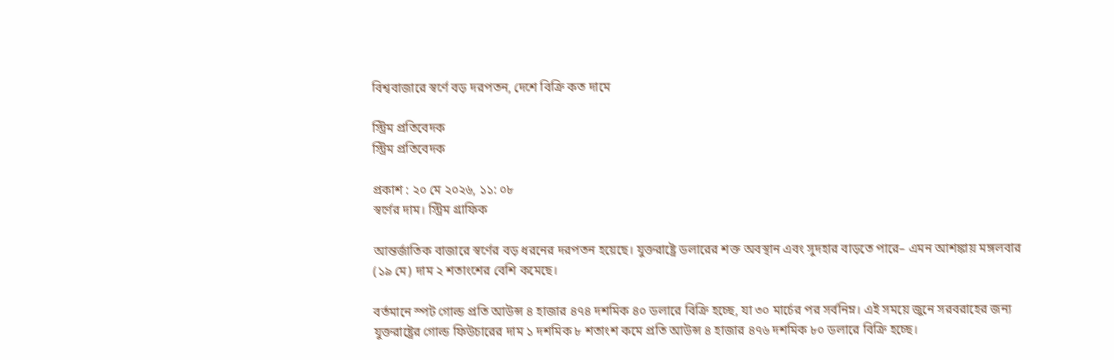বিশ্ববাজারে স্বর্ণে বড় দরপতন, দেশে বিক্রি কত দামে

স্ট্রিম প্রতিবেদক
স্ট্রিম প্রতিবেদক

প্রকাশ : ২০ মে ২০২৬, ১১: ০৮
স্বর্ণের দাম। স্ট্রিম গ্রাফিক

আন্তর্জাতিক বাজারে স্বর্ণের বড় ধরনের দরপতন হয়েছে। যুক্তরাষ্ট্রে ডলারের শক্ত অবস্থান এবং সুদহার বাড়তে পারে– এমন আশঙ্কায় মঙ্গলবার (১৯ মে) দাম ২ শতাংশের বেশি কমেছে।

বর্তমানে স্পট গোল্ড প্রতি আউন্স ৪ হাজার ৪৭৪ দশমিক ৪০ ডলারে বিক্রি হচ্ছে, যা ৩০ মার্চের পর সর্বনিম্ন। এই সময়ে জুনে সরবরাহের জন্য যুক্তরাষ্ট্রের গোল্ড ফিউচারের দাম ১ দশমিক ৮ শতাংশ কমে প্রতি আউন্স ৪ হাজার ৪৭৬ দশমিক ৮০ ডলারে বিক্রি হচ্ছে।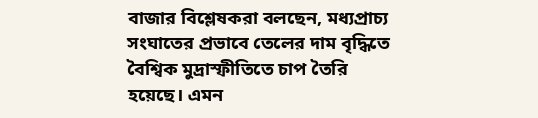বাজার বিশ্লেষকরা বলছেন, মধ্যপ্রাচ্য সংঘাতের প্রভাবে তেলের দাম বৃদ্ধিতে বৈশ্বিক মুদ্রাস্ফীতিতে চাপ তৈরি হয়েছে। এমন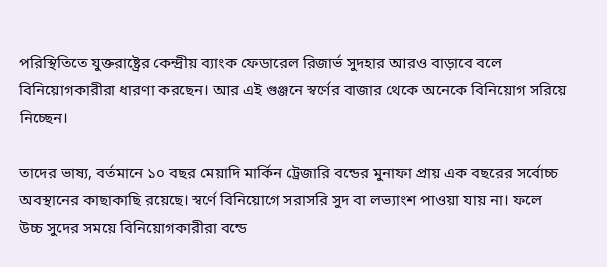পরিস্থিতিতে যুক্তরাষ্ট্রের কেন্দ্রীয় ব্যাংক ফেডারেল রিজার্ভ সুদহার আরও বাড়াবে বলে বিনিয়োগকারীরা ধারণা করছেন। আর এই গুঞ্জনে স্বর্ণের বাজার থেকে অনেকে বিনিয়োগ সরিয়ে নিচ্ছেন।

তাদের ভাষ্য, বর্তমানে ১০ বছর মেয়াদি মার্কিন ট্রেজারি বন্ডের মুনাফা প্রায় এক বছরের সর্বোচ্চ অবস্থানের কাছাকাছি রয়েছে। স্বর্ণে বিনিয়োগে সরাসরি সুদ বা লভ্যাংশ পাওয়া যায় না। ফলে উচ্চ সুদের সময়ে বিনিয়োগকারীরা বন্ডে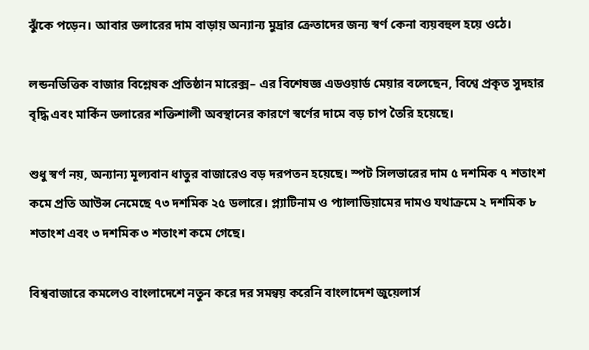ঝুঁকে পড়েন। আবার ডলারের দাম বাড়ায় অন্যান্য মুদ্রার ক্রেতাদের জন্য স্বর্ণ কেনা ব্যয়বহুল হয়ে ওঠে।

লন্ডনভিত্তিক বাজার বিশ্লেষক প্রতিষ্ঠান মারেক্স– এর বিশেষজ্ঞ এডওয়ার্ড মেয়ার বলেছেন, বিশ্বে প্রকৃত সুদহার বৃদ্ধি এবং মার্কিন ডলারের শক্তিশালী অবস্থানের কারণে স্বর্ণের দামে বড় চাপ তৈরি হয়েছে।

শুধু স্বর্ণ নয়, অন্যান্য মূল্যবান ধাতুর বাজারেও বড় দরপতন হয়েছে। স্পট সিলভারের দাম ৫ দশমিক ৭ শতাংশ কমে প্রতি আউন্স নেমেছে ৭৩ দশমিক ২৫ ডলারে। প্ল্যাটিনাম ও প্যালাডিয়ামের দামও যথাক্রমে ২ দশমিক ৮ শতাংশ এবং ৩ দশমিক ৩ শতাংশ কমে গেছে।

বিশ্ববাজারে কমলেও বাংলাদেশে নতুন করে দর সমন্বয় করেনি বাংলাদেশ জুয়েলার্স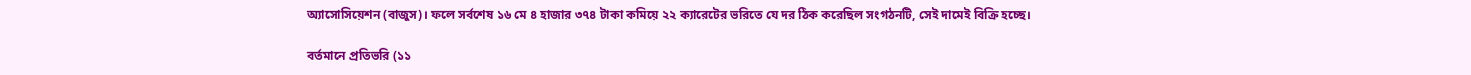অ্যাসোসিয়েশন (বাজুস)। ফলে সর্বশেষ ১৬ মে ৪ হাজার ৩৭৪ টাকা কমিয়ে ২২ ক্যারেটের ভরিতে যে দর ঠিক করেছিল সংগঠনটি, সেই দামেই বিক্রি হচ্ছে।

বর্তমানে প্রতিভরি (১১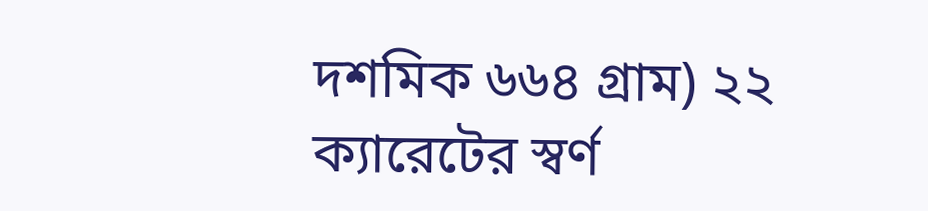দশমিক ৬৬৪ গ্রাম) ২২ ক্যারেটের স্বর্ণ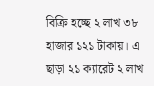বিক্রি হচ্ছে ২ লাখ ৩৮ হাজার ১২১ টাকায়। এ ছাড়া ২১ ক্যারেট ২ লাখ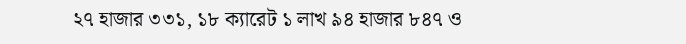২৭ হাজার ৩৩১, ১৮ ক্যারেট ১ লাখ ৯৪ হাজার ৮৪৭ ও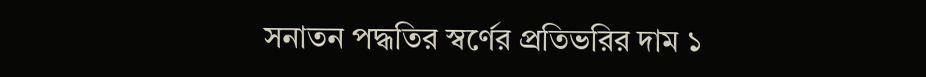সনাতন পদ্ধতির স্বর্ণের প্রতিভরির দাম ১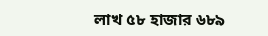লাখ ৫৮ হাজার ৬৮৯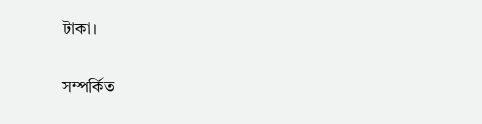টাকা।

সম্পর্কিত